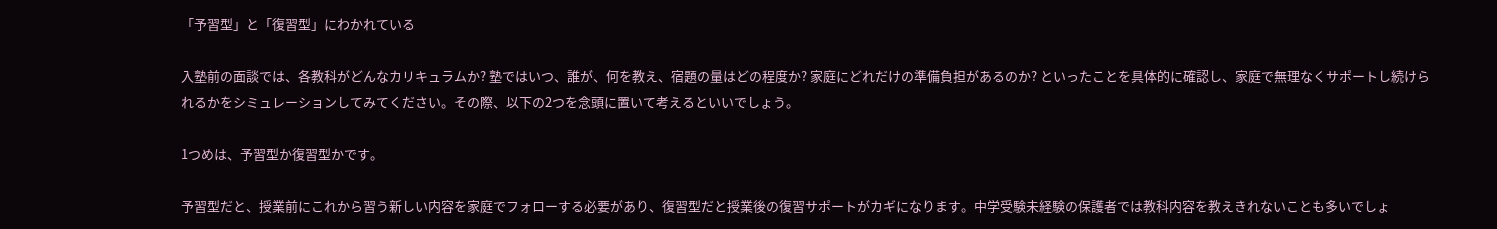「予習型」と「復習型」にわかれている

入塾前の面談では、各教科がどんなカリキュラムか? 塾ではいつ、誰が、何を教え、宿題の量はどの程度か? 家庭にどれだけの準備負担があるのか? といったことを具体的に確認し、家庭で無理なくサポートし続けられるかをシミュレーションしてみてください。その際、以下の2つを念頭に置いて考えるといいでしょう。

1つめは、予習型か復習型かです。

予習型だと、授業前にこれから習う新しい内容を家庭でフォローする必要があり、復習型だと授業後の復習サポートがカギになります。中学受験未経験の保護者では教科内容を教えきれないことも多いでしょ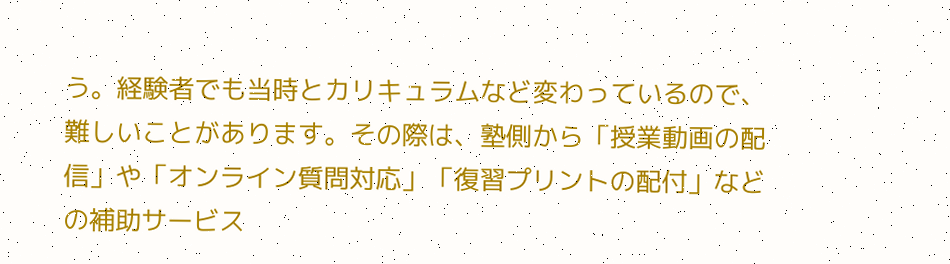う。経験者でも当時とカリキュラムなど変わっているので、難しいことがあります。その際は、塾側から「授業動画の配信」や「オンライン質問対応」「復習プリントの配付」などの補助サービス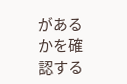があるかを確認する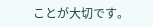ことが大切です。